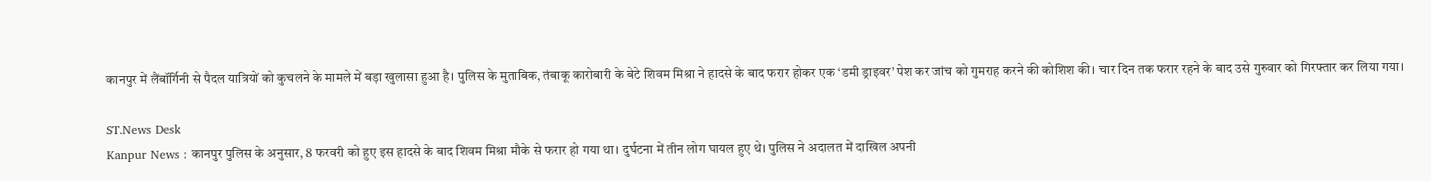कानपुर में लैंबॉर्गिनी से पैदल यात्रियों को कुचलने के मामले में बड़ा खुलासा हुआ है। पुलिस के मुताबिक, तंबाकू कारोबारी के बेटे शिवम मिश्रा ने हादसे के बाद फरार होकर एक ‘डमी ड्राइवर’ पेश कर जांच को गुमराह करने की कोशिश की। चार दिन तक फरार रहने के बाद उसे गुरुवार को गिरफ्तार कर लिया गया।

ST.News Desk
Kanpur News : कानपुर पुलिस के अनुसार, 8 फरवरी को हुए इस हादसे के बाद शिवम मिश्रा मौके से फरार हो गया था। दुर्घटना में तीन लोग घायल हुए थे। पुलिस ने अदालत में दाखिल अपनी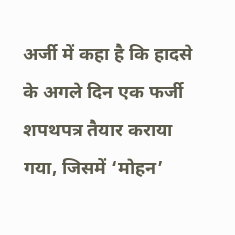अर्जी में कहा है कि हादसे के अगले दिन एक फर्जी शपथपत्र तैयार कराया गया, जिसमें ‘मोहन’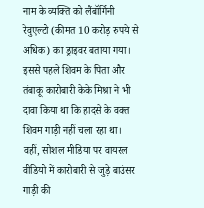नाम के व्यक्ति को लैंबॉर्गिनी रेवुएल्टो (कीमत 10 करोड़ रुपये से अधिक) का ड्राइवर बताया गया।
इससे पहले शिवम के पिता और तंबाकू कारोबारी केके मिश्रा ने भी दावा किया था कि हादसे के वक्त शिवम गाड़ी नहीं चला रहा था। वहीं, सोशल मीडिया पर वायरल वीडियो में कारोबारी से जुड़े बाउंसर गाड़ी की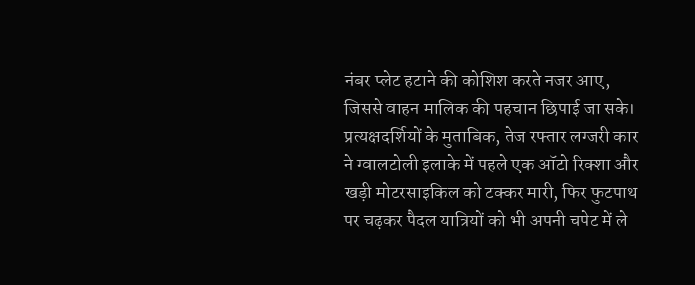नंबर प्लेट हटाने की कोशिश करते नजर आए, जिससे वाहन मालिक की पहचान छिपाई जा सके।
प्रत्यक्षदर्शियों के मुताबिक, तेज रफ्तार लग्जरी कार ने ग्वालटोली इलाके में पहले एक ऑटो रिक्शा और खड़ी मोटरसाइकिल को टक्कर मारी, फिर फुटपाथ पर चढ़कर पैदल यात्रियों को भी अपनी चपेट में ले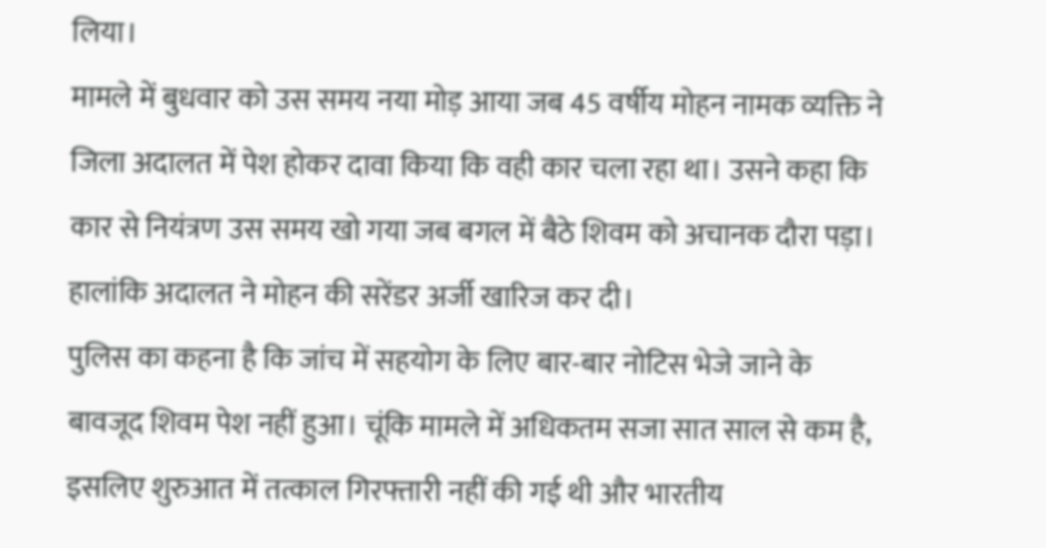लिया।
मामले में बुधवार को उस समय नया मोड़ आया जब 45 वर्षीय मोहन नामक व्यक्ति ने जिला अदालत में पेश होकर दावा किया कि वही कार चला रहा था। उसने कहा कि कार से नियंत्रण उस समय खो गया जब बगल में बैठे शिवम को अचानक दौरा पड़ा। हालांकि अदालत ने मोहन की सरेंडर अर्जी खारिज कर दी।
पुलिस का कहना है कि जांच में सहयोग के लिए बार-बार नोटिस भेजे जाने के बावजूद शिवम पेश नहीं हुआ। चूंकि मामले में अधिकतम सजा सात साल से कम है, इसलिए शुरुआत में तत्काल गिरफ्तारी नहीं की गई थी और भारतीय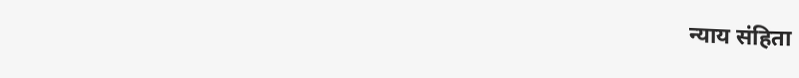न्याय संहिता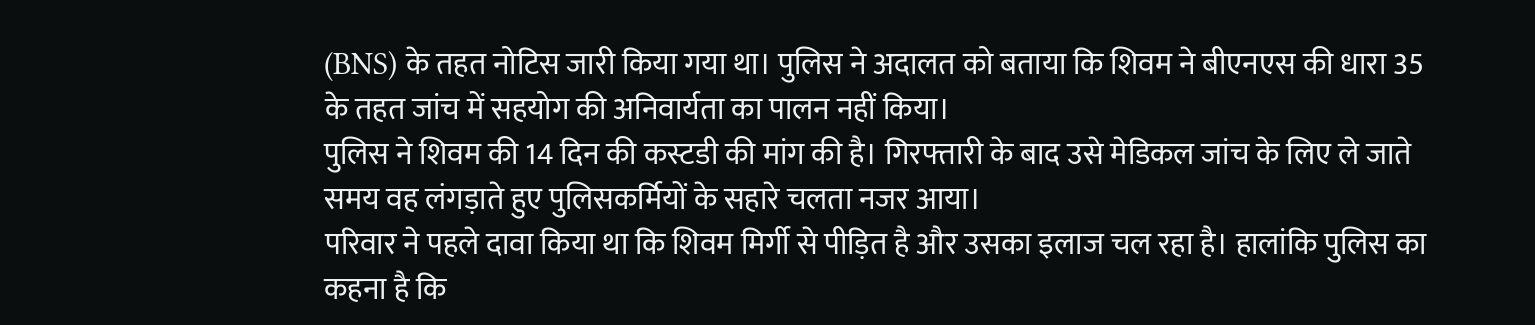(BNS) के तहत नोटिस जारी किया गया था। पुलिस ने अदालत को बताया कि शिवम ने बीएनएस की धारा 35 के तहत जांच में सहयोग की अनिवार्यता का पालन नहीं किया।
पुलिस ने शिवम की 14 दिन की कस्टडी की मांग की है। गिरफ्तारी के बाद उसे मेडिकल जांच के लिए ले जाते समय वह लंगड़ाते हुए पुलिसकर्मियों के सहारे चलता नजर आया।
परिवार ने पहले दावा किया था कि शिवम मिर्गी से पीड़ित है और उसका इलाज चल रहा है। हालांकि पुलिस का कहना है कि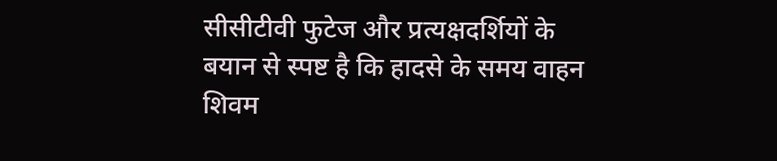सीसीटीवी फुटेज और प्रत्यक्षदर्शियों के बयान से स्पष्ट है कि हादसे के समय वाहन शिवम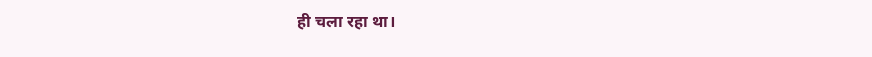ही चला रहा था।